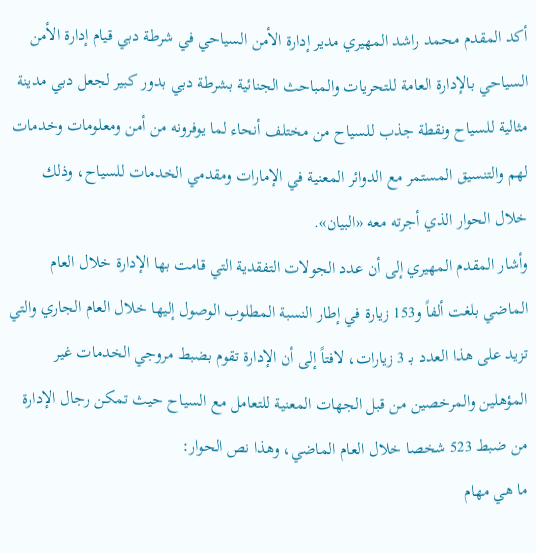أكد المقدم محمد راشد المهيري مدير إدارة الأمن السياحي في شرطة دبي قيام إدارة الأمن السياحي بالإدارة العامة للتحريات والمباحث الجنائية بشرطة دبي بدور كبير لجعل دبي مدينة مثالية للسياح ونقطة جذب للسياح من مختلف أنحاء لما يوفرونه من أمن ومعلومات وخدمات لهم والتنسيق المستمر مع الدوائر المعنية في الإمارات ومقدمي الخدمات للسياح، وذلك خلال الحوار الذي أجرته معه «البيان».
وأشار المقدم المهيري إلى أن عدد الجولات التفقدية التي قامت بها الإدارة خلال العام الماضي بلغت ألفاً و153 زيارة في إطار النسبة المطلوب الوصول إليها خلال العام الجاري والتي تزيد على هذا العدد بـ 3 زيارات، لافتاً إلى أن الإدارة تقوم بضبط مروجي الخدمات غير المؤهلين والمرخصين من قبل الجهات المعنية للتعامل مع السياح حيث تمكن رجال الإدارة من ضبط 523 شخصا خلال العام الماضي، وهذا نص الحوار:
ما هي مهام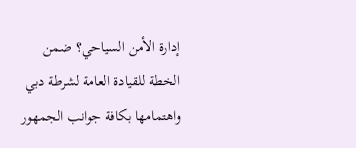إدارة الأمن السياحي؟ ضمن الخطة للقيادة العامة لشرطة دبي واهتمامها بكافة جوانب الجمهور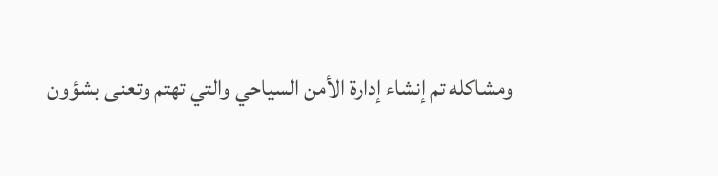ومشاكله تم إنشاء إدارة الأمن السياحي والتي تهتم وتعنى بشؤون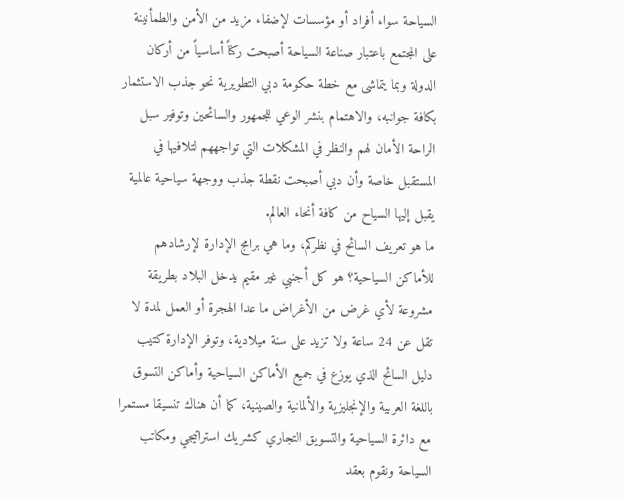السياحة سواء أفراد أو مؤسسات لإضفاء مزيد من الأمن والطمأنينة على المجتمع باعتبار صناعة السياحة أصبحت ركناً أساسياً من أركان الدولة وبما يتماشى مع خطة حكومة دبي التطويرية نحو جذب الاستثمار بكافة جوانبه، والاهتمام بنشر الوعي للجمهور والسائحين وتوفير سبل الراحة الأمان لهم والنظر في المشكلات التي تواجههم لتلافيها في المستقبل خاصة وأن دبي أصبحت نقطة جذب ووجهة سياحية عالمية يقبل إليها السياح من كافة أنحاء العالم.
ما هو تعريف السائح في نظركم، وما هي برامج الإدارة لإرشادهم للأماكن السياحية؟ هو كل أجنبي غير مقيم يدخل البلاد بطريقة مشروعة لأي غرض من الأغراض ما عدا الهجرة أو العمل لمدة لا تقل عن 24 ساعة ولا تزيد على سنة ميلادية، وتوفر الإدارة كتيب دليل السائح الذي يوزع في جميع الأماكن السياحية وأماكن التسوق باللغة العربية والإنجليزية والألمانية والصينية، كما أن هناك تنسيقا مستمرا مع دائرة السياحية والتسويق التجاري كشريك استراتيجي ومكاتب السياحة ونقوم بعقد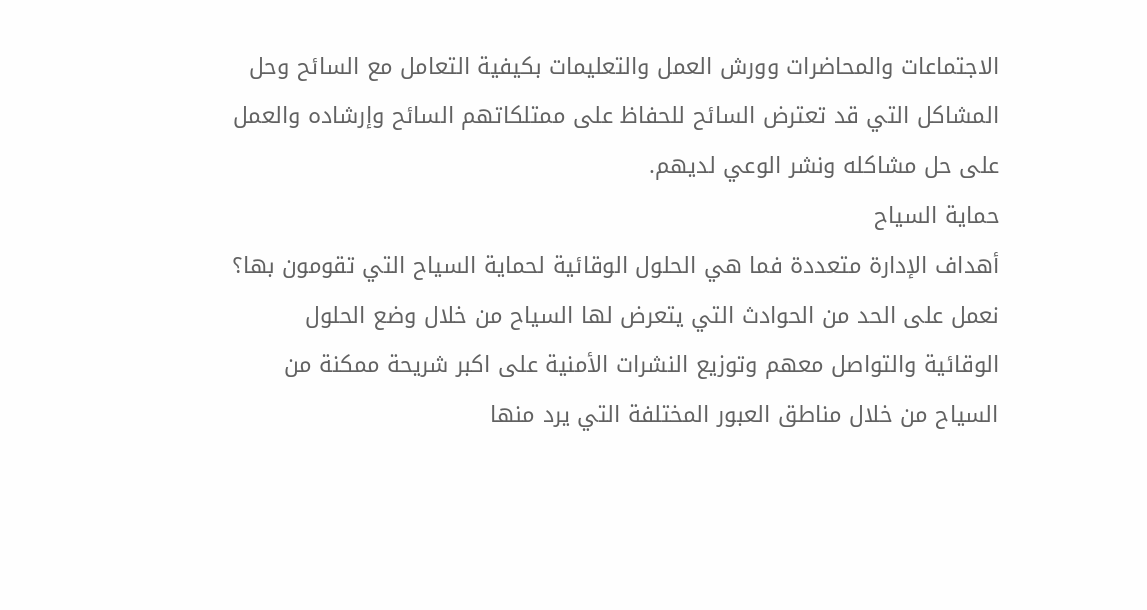الاجتماعات والمحاضرات وورش العمل والتعليمات بكيفية التعامل مع السائح وحل المشاكل التي قد تعترض السائح للحفاظ على ممتلكاتهم السائح وإرشاده والعمل على حل مشاكله ونشر الوعي لديهم.
حماية السياح
أهداف الإدارة متعددة فما هي الحلول الوقائية لحماية السياح التي تقومون بها؟
نعمل على الحد من الحوادث التي يتعرض لها السياح من خلال وضع الحلول الوقائية والتواصل معهم وتوزيع النشرات الأمنية على اكبر شريحة ممكنة من السياح من خلال مناطق العبور المختلفة التي يرد منها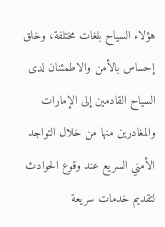هؤلاء السياح بلغات مختلفة، وخلق إحساس بالأمن والاطمئنان لدى السياح القادمين إلى الإمارات والمغادرين منها من خلال التواجد الأمني السريع عند وقوع الحوادث لتقديم خدمات سريعة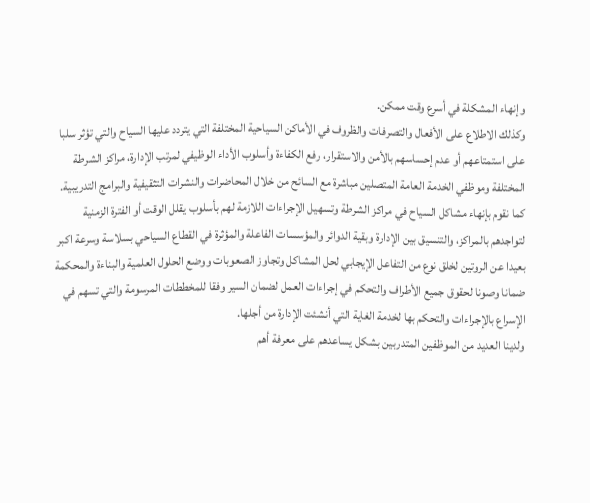وإنهاء المشكلة في أسرع وقت ممكن.
وكذلك الاطلاع على الأفعال والتصرفات والظروف في الأماكن السياحية المختلفة التي يتردد عليها السياح والتي تؤثر سلبا على استمتاعهم أو عدم إحساسهم بالأمن والاستقرار، رفع الكفاءة وأسلوب الأداء الوظيفي لمرتب الإدارة، مراكز الشرطة المختلفة وموظفي الخدمة العامة المتصلين مباشرة مع السائح من خلال المحاضرات والنشرات التثقيفية والبرامج التدريبية.
كما نقوم بإنهاء مشاكل السياح في مراكز الشرطة وتسهيل الإجراءات اللازمة لهم بأسلوب يقلل الوقت أو الفترة الزمنية لتواجدهم بالمراكز، والتنسيق بين الإدارة وبقية الدوائر والمؤسسات الفاعلة والمؤثرة في القطاع السياحي بسلاسة وسرعة اكبر بعيدا عن الروتين لخلق نوع من التفاعل الإيجابي لحل المشاكل وتجاوز الصعوبات ووضع الحلول العلمية والبناءة والمحكمة ضمانا وصونا لحقوق جميع الأطراف والتحكم في إجراءات العمل لضمان السير وفقا للمخططات المرسومة والتي تسهم في الإسراع بالإجراءات والتحكم بها لخدمة الغاية التي أنشئت الإدارة من أجلها.
ولدينا العديد من الموظفين المتدربين بشكل يساعدهم على معرفة أهم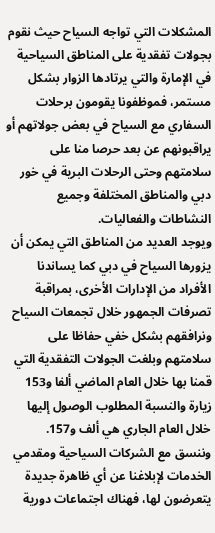المشكلات التي تواجه السياح حيث نقوم بجولات تفقدية على المناطق السياحية في الإمارة والتي يرتادها الزوار بشكل مستمر، فموظفونا يقومون برحلات السفاري مع السياح في بعض جولاتهم أو يراقبونهم عن بعد حرصا منا على سلامتهم وحتى الرحلات البرية في خور دبي والمناطق المختلفة وجميع النشاطات والفعاليات.
ويوجد العديد من المناطق التي يمكن أن يزورها السياح في دبي كما يساندنا الأفراد من الإدارات الأخرى، بمراقبة تصرفات الجمهور خلال تجمعات السياح ونرافقهم بشكل خفي حفاظا على سلامتهم وبلغت الجولات التفقدية التي قمنا بها خلال العام الماضي ألفا و153 زيارة والنسبة المطلوب الوصول إليها خلال العام الجاري هي ألف و157.
وننسق مع الشركات السياحية ومقدمي الخدمات لإبلاغنا عن أي ظاهرة جديدة يتعرضون لها، فهناك اجتماعات دورية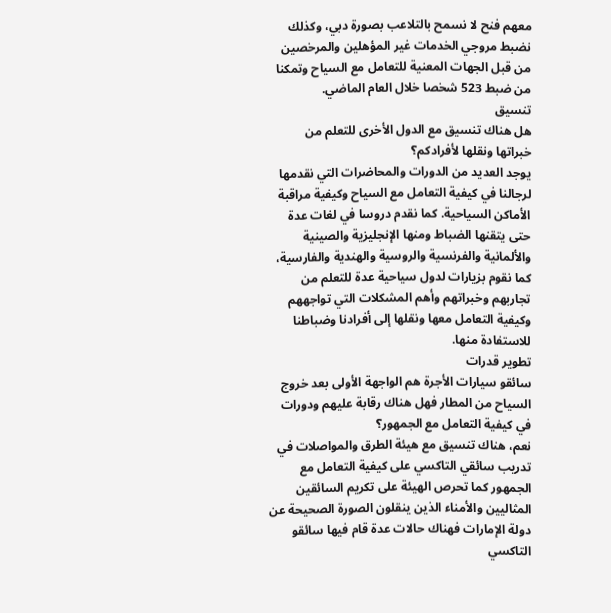معهم فنح لا نسمح بالتلاعب بصورة دبي، وكذلك نضبط مروجي الخدمات غير المؤهلين والمرخصين من قبل الجهات المعنية للتعامل مع السياح وتمكنا من ضبط 523 شخصا خلال العام الماضي.
تنسيق
هل هناك تنسيق مع الدول الأخرى للتعلم من خبراتها ونقلها لأفرادكم؟
يوجد العديد من الدورات والمحاضرات التي نقدمها لرجالنا في كيفية التعامل مع السياح وكيفية مراقبة الأماكن السياحية. كما نقدم دروسا في لغات عدة حتى يتقنها الضباط ومنها الإنجليزية والصينية والألمانية والفرنسية والروسية والهندية والفارسية، كما نقوم بزيارات لدول سياحية عدة للتعلم من تجاربهم وخبراتهم وأهم المشكلات التي تواجههم وكيفية التعامل معها ونقلها إلى أفرادنا وضباطنا للاستفادة منها.
تطوير قدرات
سائقو سيارات الأجرة هم الواجهة الأولى بعد خروج السياح من المطار فهل هناك رقابة عليهم ودورات في كيفية التعامل مع الجمهور؟
نعم، هناك تنسيق مع هيئة الطرق والمواصلات في تدريب سائقي التاكسي على كيفية التعامل مع الجمهور كما تحرص الهيئة على تكريم السائقين المثاليين والأمناء الذين ينقلون الصورة الصحيحة عن دولة الإمارات فهناك حالات عدة قام فيها سائقو التاكسي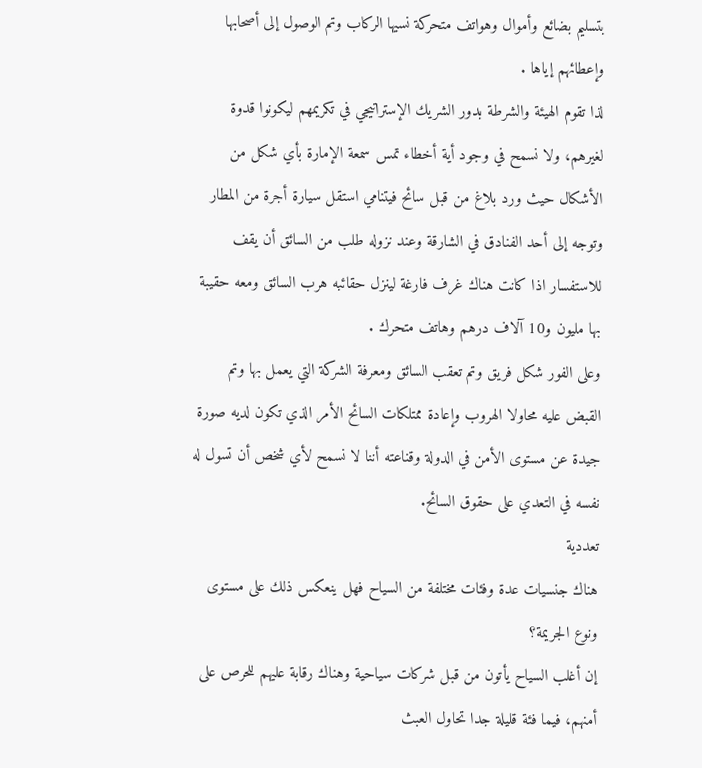بتسليم بضائع وأموال وهواتف متحركة نسيها الركاب وتم الوصول إلى أصحابها وإعطائهم إياها .
لذا تقوم الهيئة والشرطة بدور الشريك الإستراتيجي في تكريمهم ليكونوا قدوة لغيرهم، ولا نسمح في وجود أية أخطاء تمس سمعة الإمارة بأي شكل من الأشكال حيث ورد بلاغ من قبل سائح فيتنامي استقل سيارة أجرة من المطار وتوجه إلى أحد الفنادق في الشارقة وعند نزوله طلب من السائق أن يقف للاستفسار اذا كانت هناك غرف فارغة لينزل حقائبه هرب السائق ومعه حقيبة بها مليون و10 آلاف درهم وهاتف متحرك .
وعلى الفور شكل فريق وتم تعقب السائق ومعرفة الشركة التي يعمل بها وتم القبض عليه محاولا الهروب وإعادة ممتلكات السائح الأمر الذي تكون لديه صورة جيدة عن مستوى الأمن في الدولة وقناعته أننا لا نسمح لأي شخص أن تسول له نفسه في التعدي على حقوق السائح.
تعددية
هناك جنسيات عدة وفئات مختلفة من السياح فهل ينعكس ذلك على مستوى ونوع الجريمة؟
إن أغلب السياح يأتون من قبل شركات سياحية وهناك رقابة عليهم للحرص على أمنهم، فيما فئة قليلة جدا تحاول العبث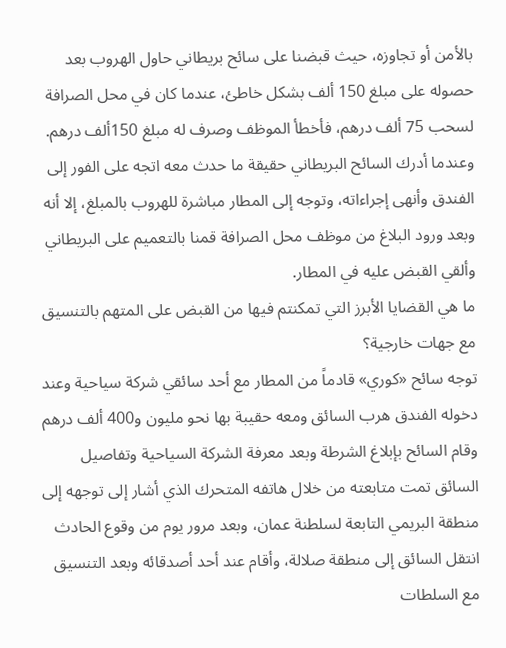بالأمن أو تجاوزه، حيث قبضنا على سائح بريطاني حاول الهروب بعد حصوله على مبلغ 150 ألف بشكل خاطئ، عندما كان في محل الصرافة لسحب 75 ألف درهم، فأخطأ الموظف وصرف له مبلغ 150ألف درهم.
وعندما أدرك السائح البريطاني حقيقة ما حدث معه اتجه على الفور إلى الفندق وأنهى إجراءاته، وتوجه إلى المطار مباشرة للهروب بالمبلغ، إلا أنه وبعد ورود البلاغ من موظف محل الصرافة قمنا بالتعميم على البريطاني وألقي القبض عليه في المطار.
ما هي القضايا الأبرز التي تمكنتم فيها من القبض على المتهم بالتنسيق مع جهات خارجية؟
توجه سائح «كوري» قادماً من المطار مع أحد سائقي شركة سياحية وعند دخوله الفندق هرب السائق ومعه حقيبة بها نحو مليون و400 ألف درهم وقام السائح بإبلاغ الشرطة وبعد معرفة الشركة السياحية وتفاصيل السائق تمت متابعته من خلال هاتفه المتحرك الذي أشار إلى توجهه إلى منطقة البريمي التابعة لسلطنة عمان، وبعد مرور يوم من وقوع الحادث انتقل السائق إلى منطقة صلالة، وأقام عند أحد أصدقائه وبعد التنسيق مع السلطات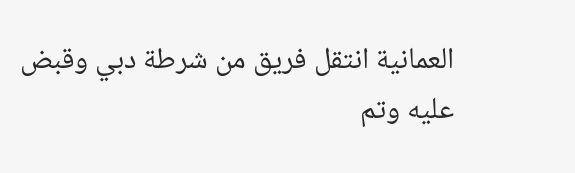العمانية انتقل فريق من شرطة دبي وقبض عليه وتم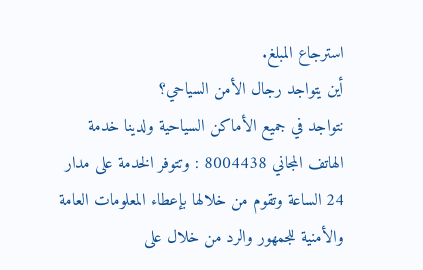استرجاع المبلغ.
أين يتواجد رجال الأمن السياحي؟
نتواجد في جميع الأماكن السياحية ولدينا خدمة الهاتف المجاني 8004438 : وتتوفر الخدمة على مدار 24 الساعة وتقوم من خلالها بإعطاء المعلومات العامة والأمنية للجمهور والرد من خلال على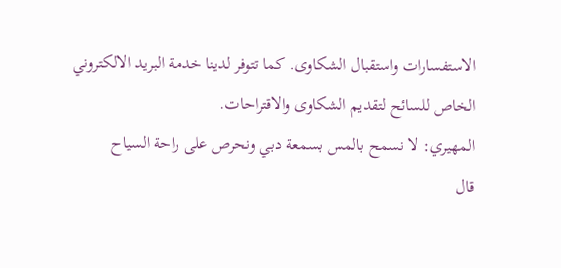الاستفسارات واستقبال الشكاوى. كما تتوفر لدينا خدمة البريد الالكتروني الخاص للسائح لتقديم الشكاوى والاقتراحات.
المهيري: لا نسمح بالمس بسمعة دبي ونحرص على راحة السياح
قال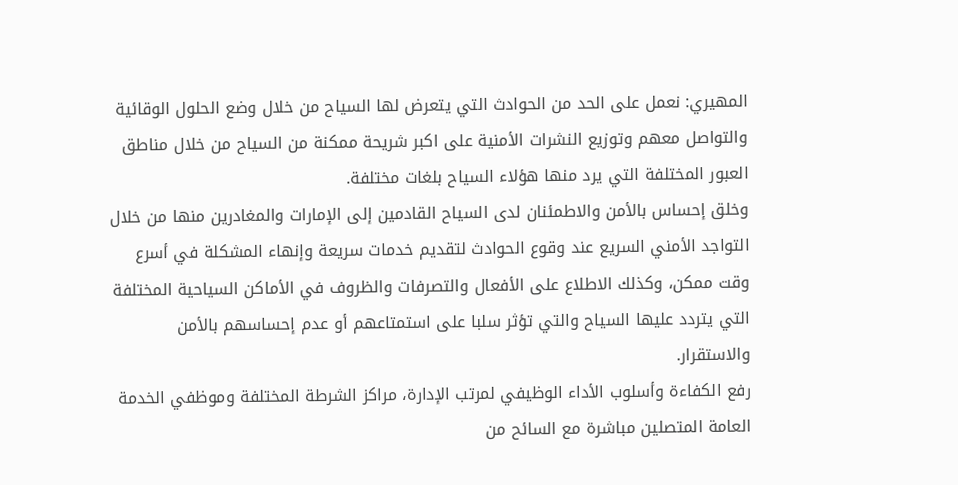المهيري: نعمل على الحد من الحوادث التي يتعرض لها السياح من خلال وضع الحلول الوقائية والتواصل معهم وتوزيع النشرات الأمنية على اكبر شريحة ممكنة من السياح من خلال مناطق العبور المختلفة التي يرد منها هؤلاء السياح بلغات مختلفة.
وخلق إحساس بالأمن والاطمئنان لدى السياح القادمين إلى الإمارات والمغادرين منها من خلال التواجد الأمني السريع عند وقوع الحوادث لتقديم خدمات سريعة وإنهاء المشكلة في أسرع وقت ممكن، وكذلك الاطلاع على الأفعال والتصرفات والظروف في الأماكن السياحية المختلفة التي يتردد عليها السياح والتي تؤثر سلبا على استمتاعهم أو عدم إحساسهم بالأمن والاستقرار.
رفع الكفاءة وأسلوب الأداء الوظيفي لمرتب الإدارة، مراكز الشرطة المختلفة وموظفي الخدمة العامة المتصلين مباشرة مع السائح من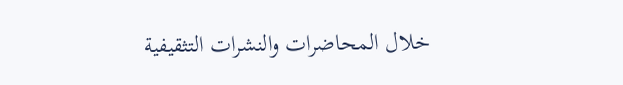خلال المحاضرات والنشرات التثقيفية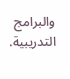والبرامج التدريبية.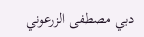دبي مصطفى الزرعوني